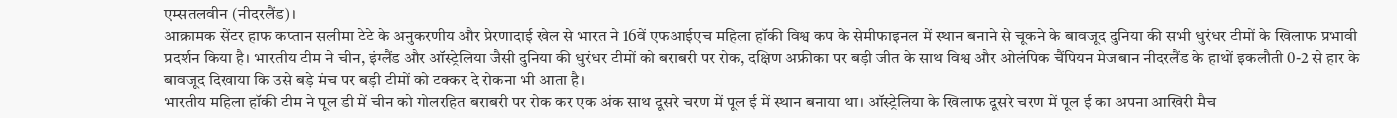एम्सतलवीन (नीदरलैंड)।
आक्रामक सेंटर हाफ कप्तान सलीमा टेटे के अनुकरणीय और प्रेरणादाई खेल से भारत ने 16वें एफआईएच महिला हॉकी विश्व कप के सेमीफाइनल में स्थान बनाने से चूकने के बावजूद दुनिया की सभी धुरंधर टीमों के खिलाफ प्रभावी प्रदर्शन किया है। भारतीय टीम ने चीन, इंग्लैंड और ऑस्ट्रेलिया जैसी दुनिया की धुरंधर टीमों को बराबरी पर रोक, दक्षिण अफ्रीका पर बड़ी जीत के साथ विश्व और ओलंपिक चैंपियन मेजबान नीदरलैंड के हाथों इकलौती 0-2 से हार के बावजूद दिखाया कि उसे बड़े मंच पर बड़ी टीमों को टक्कर दे रोकना भी आता है।
भारतीय महिला हॉकी टीम ने पूल डी में चीन को गोलरहित बराबरी पर रोक कर एक अंक साथ दूसरे चरण में पूल ई में स्थान बनाया था। ऑस्ट्रेलिया के खिलाफ दूसरे चरण में पूल ई का अपना आखिरी मैच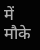में मौके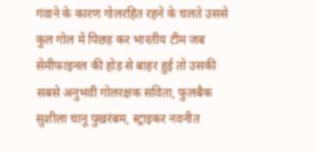गंवाने के कारण गोलरहित रहने के चलते उससे कुल गोल में पिछड़ कर भारतीय टीम जब सेमीफाइनल की होड़ से बाहर हुई तो उसकी सबसे अनुभवी गोलरक्षक सविता, फुलबैक सुशीला चानू पुखरंबम, स्ट्राइकर नवनीत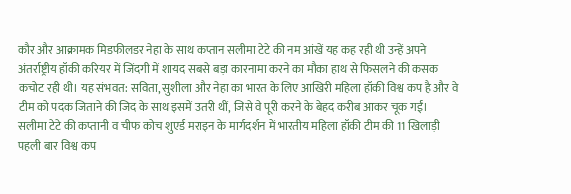कौर और आक्रामक मिडफीलडर नेहा के साथ कप्तान सलीमा टेटे की नम आंखें यह कह रही थी उन्हें अपने अंतर्राष्ट्रीय हॉकी करियर में जिंदगी में शायद सबसे बड़ा कारनामा करने का मौका हाथ से फिसलने की कसक कचोट रही थी। यह संभवत: सविता, सुशीला और नेहा का भारत के लिए आखिरी महिला हॉकी विश्व कप है और वे टीम को पदक जिताने की जिद के साथ इसमें उतरी थीं, जिसे वे पूरी करने के बेहद करीब आकर चूक गईं।
सलीमा टेटे की कप्तानी व चीफ कोच शुएर्ड मराइन के मार्गदर्शन में भारतीय महिला हॉकी टीम की 11 खिलाड़ी पहली बार विश्व कप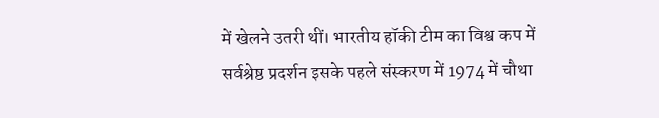में खेलने उतरी थीं। भारतीय हॉकी टीम का विश्व कप में सर्वश्रेष्ठ प्रदर्शन इसके पहले संस्करण में 1974 में चौथा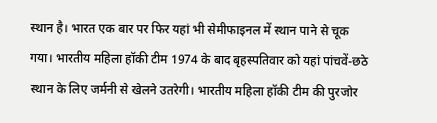स्थान है। भारत एक बार पर फिर यहां भी सेमीफाइनल में स्थान पाने से चूक गया। भारतीय महिला हॉकी टीम 1974 के बाद बृहस्पतिवार को यहां पांचवें-छठे स्थान के लिए जर्मनी से खेलने उतरेगी। भारतीय महिला हॉकी टीम की पुरजोर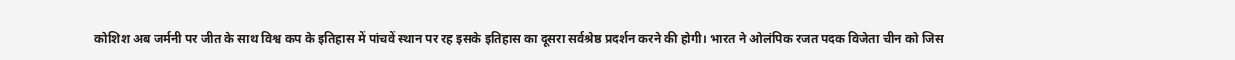कोशिश अब जर्मनी पर जीत के साथ विश्व कप के इतिहास में पांचवें स्थान पर रह इसके इतिहास का दूसरा सर्वश्रेष्ठ प्रदर्शन करने की होगी। भारत ने ओलंपिक रजत पदक विजेता चीन को जिस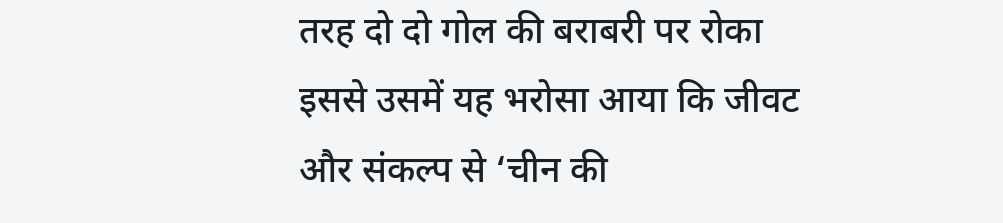तरह दो दो गोल की बराबरी पर रोका इससे उसमें यह भरोसा आया कि जीवट और संकल्प से ‘चीन की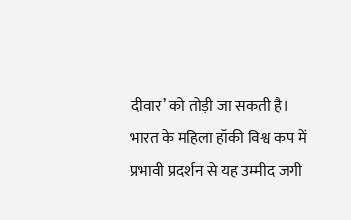दीवार’ को तोड़ी जा सकती है।
भारत के महिला हॉकी विश्व कप में प्रभावी प्रदर्शन से यह उम्मीद जगी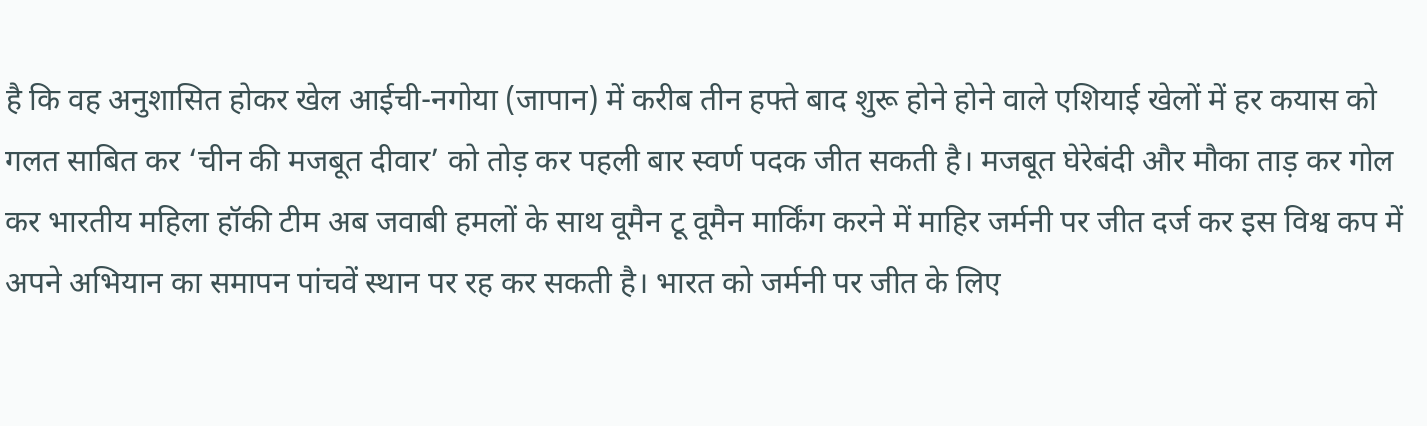है कि वह अनुशासित होकर खेल आईची-नगोया (जापान) में करीब तीन हफ्ते बाद शुरू होने होने वाले एशियाई खेलों में हर कयास को गलत साबित कर ‘चीन की मजबूत दीवार’ को तोड़ कर पहली बार स्वर्ण पदक जीत सकती है। मजबूत घेरेबंदी और मौका ताड़ कर गोल कर भारतीय महिला हॉकी टीम अब जवाबी हमलों के साथ वूमैन टू वूमैन मार्किंग करने में माहिर जर्मनी पर जीत दर्ज कर इस विश्व कप में अपने अभियान का समापन पांचवें स्थान पर रह कर सकती है। भारत को जर्मनी पर जीत के लिए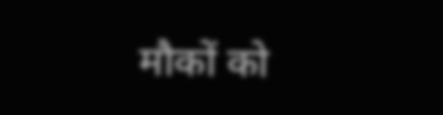मौकों को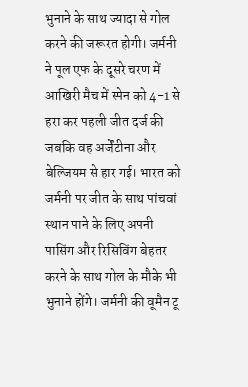भुनाने के साथ ज्यादा से गोल करने की जरूरत होगी। जर्मनी ने पूल एफ के दूसरे चरण में आखिरी मैच में स्पेन को 4-1 से हरा कर पहली जीत दर्ज की जबकि वह अर्जेंटीना और बेल्जियम से हार गई। भारत को जर्मनी पर जीत के साथ पांचवां स्थान पाने के लिए अपनी पासिंग और रिसिविंग बेहतर करने के साथ गोल के मौके भी भुनाने होंगे। जर्मनी की वूमैन टू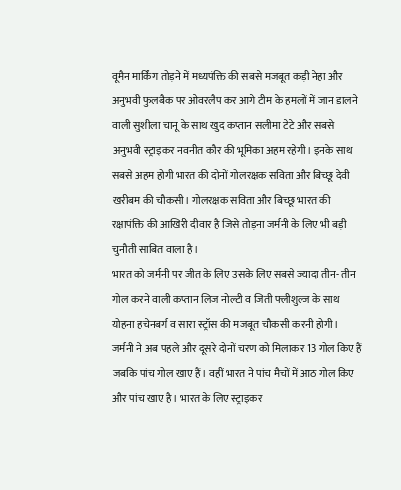वूमैन मार्किंग तोड़ने में मध्यपंक्ति की सबसे मजबूत कड़ी नेहा और अनुभवी फुलबैक पर ओवरलैप कर आगे टीम के हमलों में जान डालने वाली सुशीला चानू के साथ खुद कप्तान सलीमा टेटे और सबसे अनुभवी स्ट्राइकर नवनीत कौर की भूमिका अहम रहेगी। इनके साथ सबसे अहम होगी भारत की दोनों गोलरक्षक सविता और बिच्छू देवी खरीबम की चौकसी। गोलरक्षक सविता और बिच्छू भारत की रक्षापंक्ति की आखिरी दीवार है जिसे तोड़ना जर्मनी के लिए भी बड़ी चुनौती साबित वाला है।
भारत को जर्मनी पर जीत के लिए उसके लिए सबसे ज्यादा तीन- तीन गोल करने वाली कप्तान लिज नोल्टी व जिती फ्लीशुल्ज के साथ योहना हचेनबर्ग व सारा स्ट्रॉस की मजबूत चौकसी करनी होगी। जर्मनी ने अब पहले और दूसरे दोनों चरण को मिलाकर 13 गोल किए हैं जबकि पांच गोल खाए हैं। वहीं भारत ने पांच मैचों में आठ गोल किए और पांच खाए है। भारत के लिए स्ट्राइकर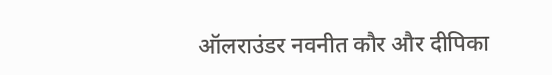ऑलराउंडर नवनीत कौर और दीपिका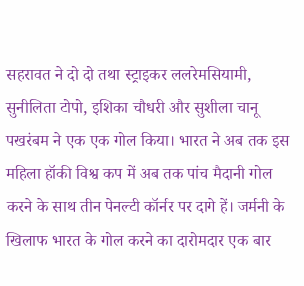सहरावत ने दो दो तथा स्ट्राइकर ललरेमसियामी, सुनीलिता टोपो, इशिका चौधरी और सुशीला चानू पखरंबम ने एक एक गोल किया। भारत ने अब तक इस महिला हॉकी विश्व कप में अब तक पांच मैदानी गोल करने के साथ तीन पेनल्टी कॉर्नर पर दागे हें। जर्मनी के खिलाफ भारत के गोल करने का दारोमदार एक बार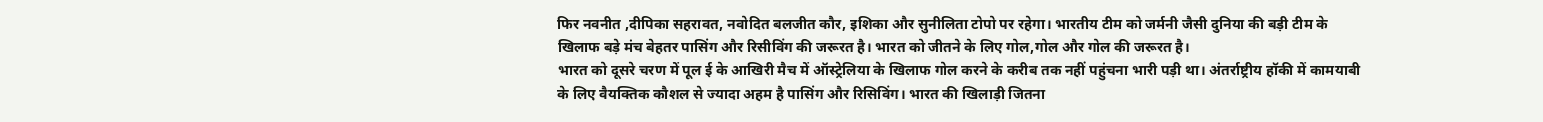फिर नवनीत ,दीपिका सहरावत, नवोदित बलजीत कौर, इशिका और सुनीलिता टोपो पर रहेगा। भारतीय टीम को जर्मनी जैसी दुनिया की बड़ी टीम के खिलाफ बड़े मंच बेहतर पासिंग और रिसीविंग की जरूरत है। भारत को जीतने के लिए गोल,गोल और गोल की जरूरत है।
भारत को दूसरे चरण में पूल ई के आखिरी मैच में ऑस्ट्रेलिया के खिलाफ गोल करने के करीब तक नहीं पहुंचना भारी पड़ी था। अंतर्राष्ट्रीय हॉकी में कामयाबी के लिए वैयक्तिक कौशल से ज्यादा अहम है पासिंग और रिसिविंग। भारत की खिलाड़ी जितना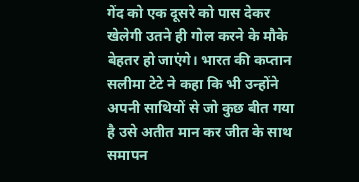गेंद को एक दूसरे को पास देकर खेलेगी उतने ही गोल करने के मौके बेहतर हो जाएंगे। भारत की कप्तान सलीमा टेटे ने कहा कि भी उन्होंने अपनी साथियों से जो कुछ बीत गया है उसे अतीत मान कर जीत के साथ समापन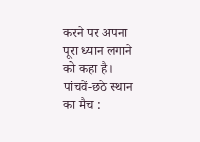करने पर अपना पूरा ध्यान लगाने को कहा है।
पांचवें-छठे स्थान का मैच :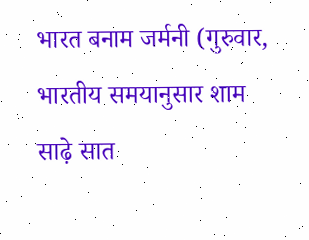भारत बनाम जर्मनी (गुरुवार, भारतीय समयानुसार शाम साढ़े सात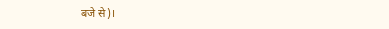बजे से)।